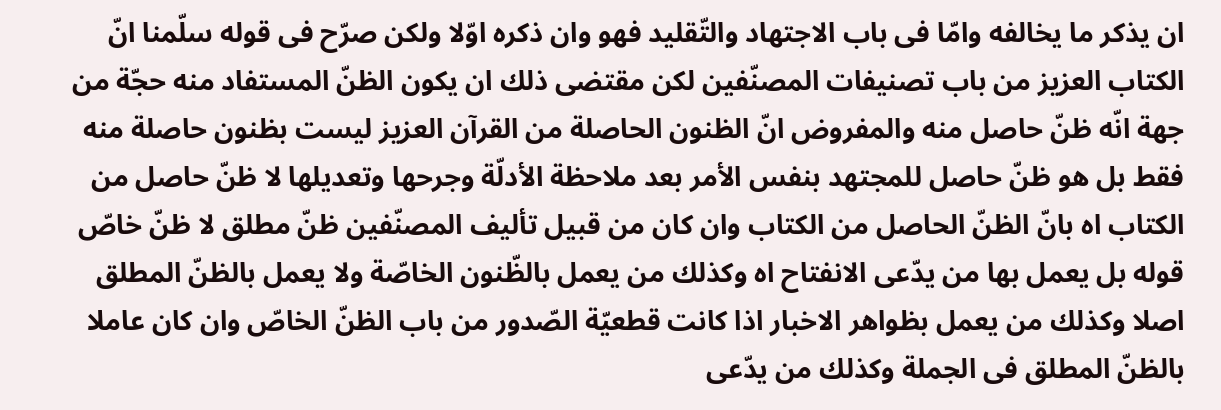ان يذكر ما يخالفه وامّا فى باب الاجتهاد والتّقليد فهو وان ذكره اوّلا ولكن صرّح فى قوله سلّمنا انّ الكتاب العزيز من باب تصنيفات المصنّفين لكن مقتضى ذلك ان يكون الظنّ المستفاد منه حجّة من جهة انّه ظنّ حاصل منه والمفروض انّ الظنون الحاصلة من القرآن العزيز ليست بظنون حاصلة منه فقط بل هو ظنّ حاصل للمجتهد بنفس الأمر بعد ملاحظة الأدلّة وجرحها وتعديلها لا ظنّ حاصل من الكتاب اه بانّ الظنّ الحاصل من الكتاب وان كان من قبيل تأليف المصنّفين ظنّ مطلق لا ظنّ خاصّ قوله بل يعمل بها من يدّعى الانفتاح اه وكذلك من يعمل بالظّنون الخاصّة ولا يعمل بالظنّ المطلق اصلا وكذلك من يعمل بظواهر الاخبار اذا كانت قطعيّة الصّدور من باب الظنّ الخاصّ وان كان عاملا بالظنّ المطلق فى الجملة وكذلك من يدّعى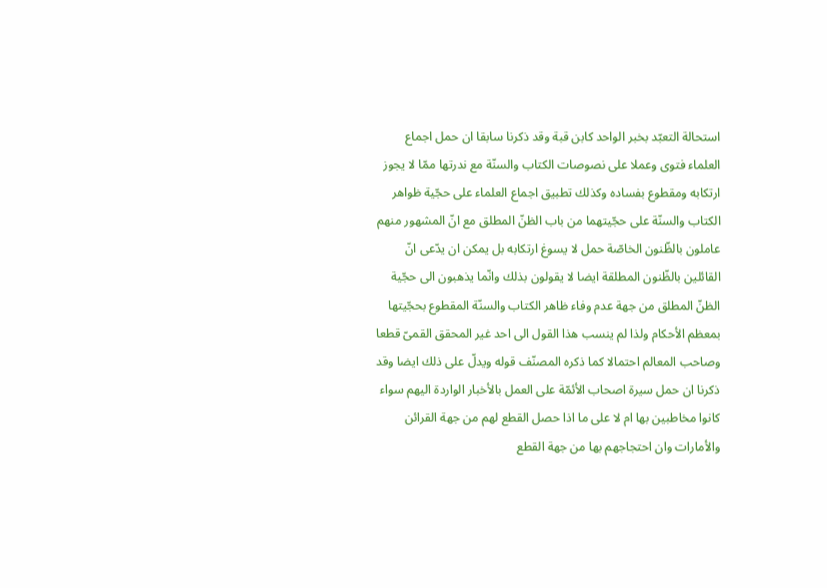استحالة التعبّد بخبر الواحد كابن قبة وقد ذكرنا سابقا ان حمل اجماع العلماء فتوى وعملا على نصوصات الكتاب والسنّة مع ندرتها ممّا لا يجوز ارتكابه ومقطوع بفساده وكذلك تطبيق اجماع العلماء على حجّية ظواهر الكتاب والسنّة على حجّيتهما من باب الظنّ المطلق مع انّ المشهور منهم عاملون بالظّنون الخاصّة حمل لا يسوغ ارتكابه بل يمكن ان يدّعى انّ القائلين بالظّنون المطلقة ايضا لا يقولون بذلك وانّما يذهبون الى حجّية الظنّ المطلق من جهة عدم وفاء ظاهر الكتاب والسنّة المقطوع بحجّيتها بمعظم الأحكام ولذا لم ينسب هذا القول الى احد غير المحقق القمىّ قطعا وصاحب المعالم احتمالا كما ذكره المصنّف قوله ويدلّ على ذلك ايضا وقد ذكرنا ان حمل سيرة اصحاب الأئمّة على العمل بالأخبار الواردة اليهم سواء كانوا مخاطبين بها ام لا على ما اذا حصل القطع لهم من جهة القرائن والأمارات وان احتجاجهم بها من جهة القطع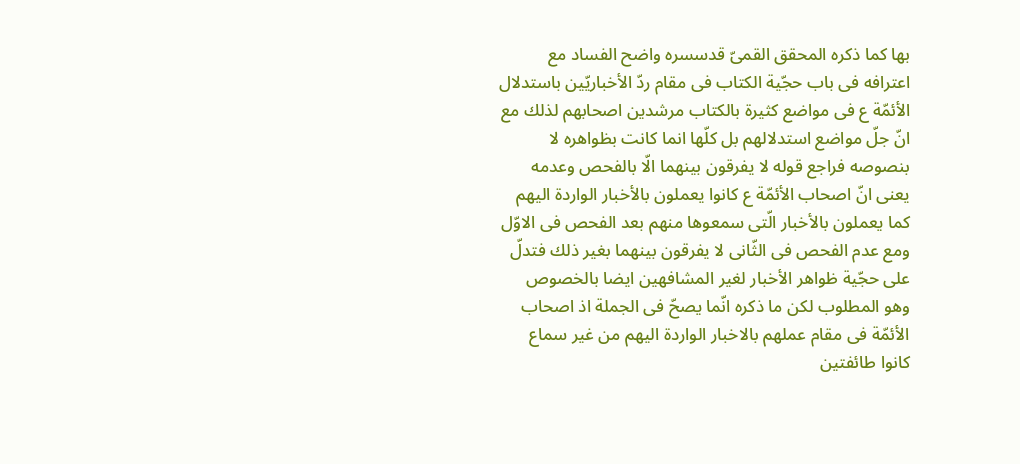بها كما ذكره المحقق القمىّ قدسسره واضح الفساد مع اعترافه فى باب حجّية الكتاب فى مقام ردّ الأخباريّين باستدلال الأئمّة ع فى مواضع كثيرة بالكتاب مرشدين اصحابهم لذلك مع انّ جلّ مواضع استدلالهم بل كلّها انما كانت بظواهره لا بنصوصه فراجع قوله لا يفرقون بينهما الّا بالفحص وعدمه يعنى انّ اصحاب الأئمّة ع كانوا يعملون بالأخبار الواردة اليهم كما يعملون بالأخبار الّتى سمعوها منهم بعد الفحص فى الاوّل ومع عدم الفحص فى الثّانى لا يفرقون بينهما بغير ذلك فتدلّ على حجّية ظواهر الأخبار لغير المشافهين ايضا بالخصوص وهو المطلوب لكن ما ذكره انّما يصحّ فى الجملة اذ اصحاب الأئمّة فى مقام عملهم بالاخبار الواردة اليهم من غير سماع كانوا طائفتين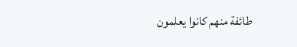طائفة منهم كانوا يعلمون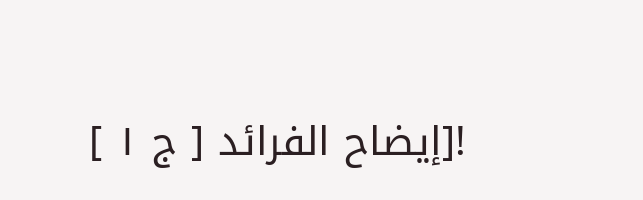![إيضاح الفرائد [ ج ١ ]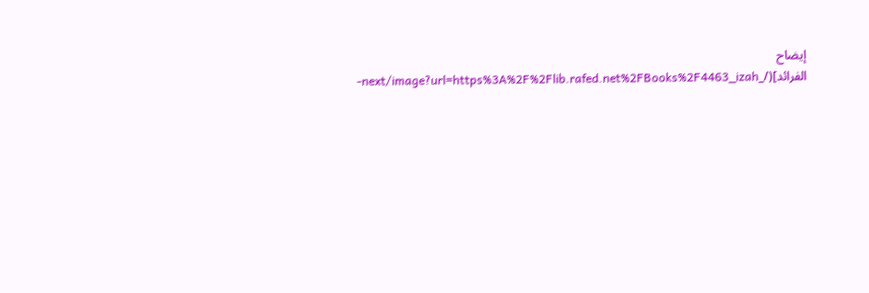إيضاح الفرائد](/_next/image?url=https%3A%2F%2Flib.rafed.net%2FBooks%2F4463_izah-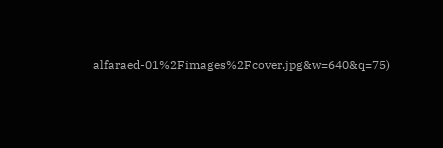alfaraed-01%2Fimages%2Fcover.jpg&w=640&q=75)